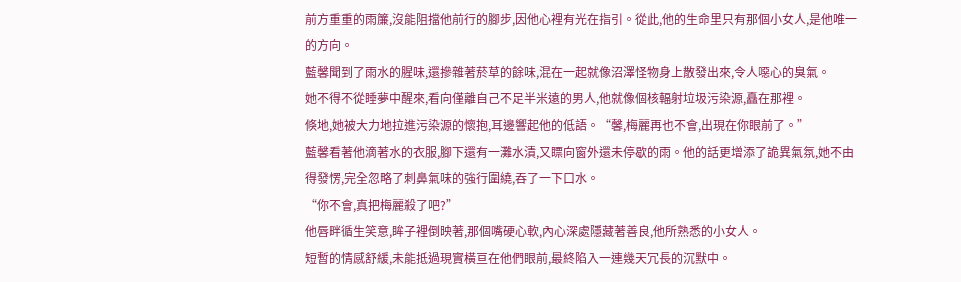前方重重的雨簾,沒能阻擋他前行的腳步,因他心裡有光在指引。從此,他的生命里只有那個小女人,是他唯一的方向。
藍馨聞到了雨水的腥味,還摻雜著菸草的餘味,混在一起就像沼澤怪物身上散發出來,令人噁心的臭氣。
她不得不從睡夢中醒來,看向僅離自己不足半米遠的男人,他就像個核輻射垃圾污染源,矗在那裡。
倏地,她被大力地拉進污染源的懷抱,耳邊響起他的低語。“馨,梅麗再也不會,出現在你眼前了。”
藍馨看著他滴著水的衣服,腳下還有一灘水漬,又瞟向窗外還未停歇的雨。他的話更增添了詭異氣氛,她不由得發愣,完全忽略了刺鼻氣味的強行圍繞,吞了一下口水。
“你不會,真把梅麗殺了吧?”
他唇畔循生笑意,眸子裡倒映著,那個嘴硬心軟,內心深處隱藏著善良,他所熟悉的小女人。
短暫的情感舒緩,未能抵過現實橫亘在他們眼前,最終陷入一連幾天冗長的沉默中。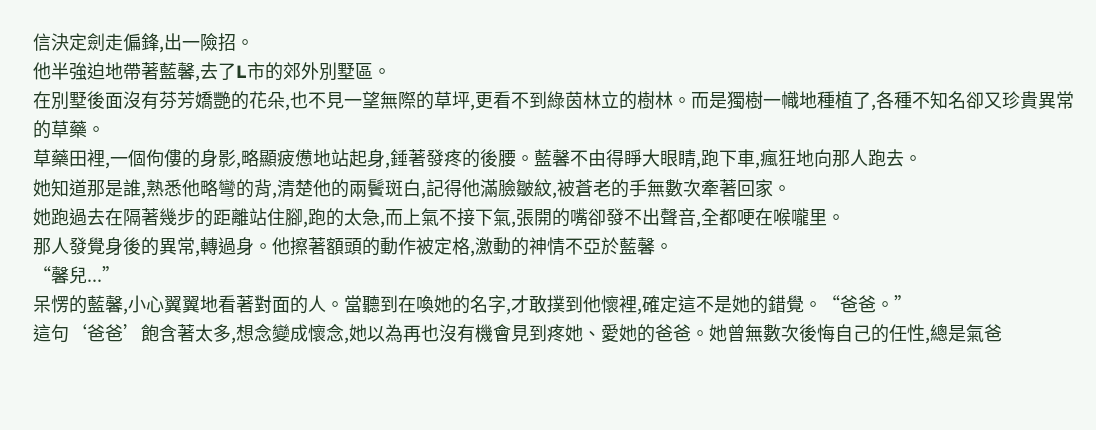信決定劍走偏鋒,出一險招。
他半強迫地帶著藍馨,去了L市的郊外別墅區。
在別墅後面沒有芬芳嬌艷的花朵,也不見一望無際的草坪,更看不到綠茵林立的樹林。而是獨樹一幟地種植了,各種不知名卻又珍貴異常的草藥。
草藥田裡,一個佝僂的身影,略顯疲憊地站起身,錘著發疼的後腰。藍馨不由得睜大眼睛,跑下車,瘋狂地向那人跑去。
她知道那是誰,熟悉他略彎的背,清楚他的兩鬢斑白,記得他滿臉皺紋,被蒼老的手無數次牽著回家。
她跑過去在隔著幾步的距離站住腳,跑的太急,而上氣不接下氣,張開的嘴卻發不出聲音,全都哽在喉嚨里。
那人發覺身後的異常,轉過身。他擦著額頭的動作被定格,激動的神情不亞於藍馨。
“馨兒...”
呆愣的藍馨,小心翼翼地看著對面的人。當聽到在喚她的名字,才敢撲到他懷裡,確定這不是她的錯覺。“爸爸。”
這句‘爸爸’飽含著太多,想念變成懷念,她以為再也沒有機會見到疼她、愛她的爸爸。她曾無數次後悔自己的任性,總是氣爸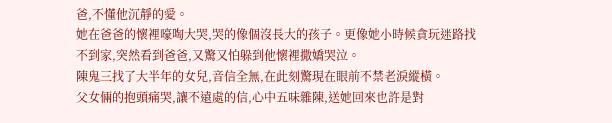爸,不懂他沉靜的愛。
她在爸爸的懷裡嚎啕大哭,哭的像個沒長大的孩子。更像她小時候貪玩迷路找不到家,突然看到爸爸,又驚又怕躲到他懷裡撒嬌哭泣。
陳鬼三找了大半年的女兒,音信全無,在此刻驚現在眼前不禁老淚縱橫。
父女倆的抱頭痛哭,讓不遠處的信,心中五味雜陳,送她回來也許是對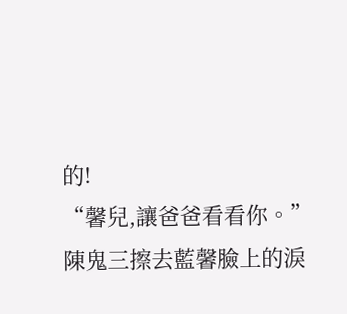的!
“馨兒,讓爸爸看看你。”陳鬼三擦去藍馨臉上的淚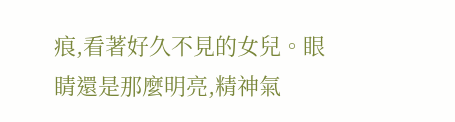痕,看著好久不見的女兒。眼睛還是那麼明亮,精神氣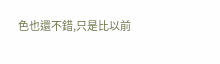色也還不錯,只是比以前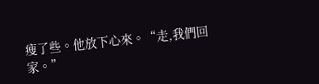瘦了些。他放下心來。“走,我們回家。”